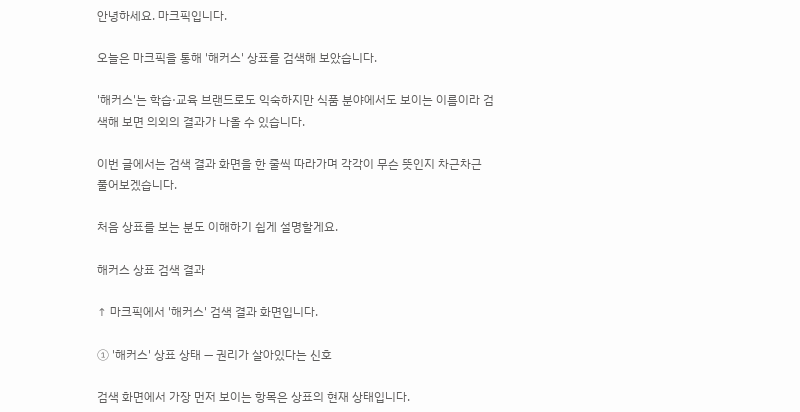안녕하세요. 마크픽입니다.

오늘은 마크픽을 통해 '해커스' 상표를 검색해 보았습니다.

'해커스'는 학습·교육 브랜드로도 익숙하지만 식품 분야에서도 보이는 이름이라 검색해 보면 의외의 결과가 나올 수 있습니다.

이번 글에서는 검색 결과 화면을 한 줄씩 따라가며 각각이 무슨 뜻인지 차근차근 풀어보겠습니다.

처음 상표를 보는 분도 이해하기 쉽게 설명할게요.

해커스 상표 검색 결과

↑ 마크픽에서 '해커스' 검색 결과 화면입니다.

① '해커스' 상표 상태 — 권리가 살아있다는 신호

검색 화면에서 가장 먼저 보이는 항목은 상표의 현재 상태입니다.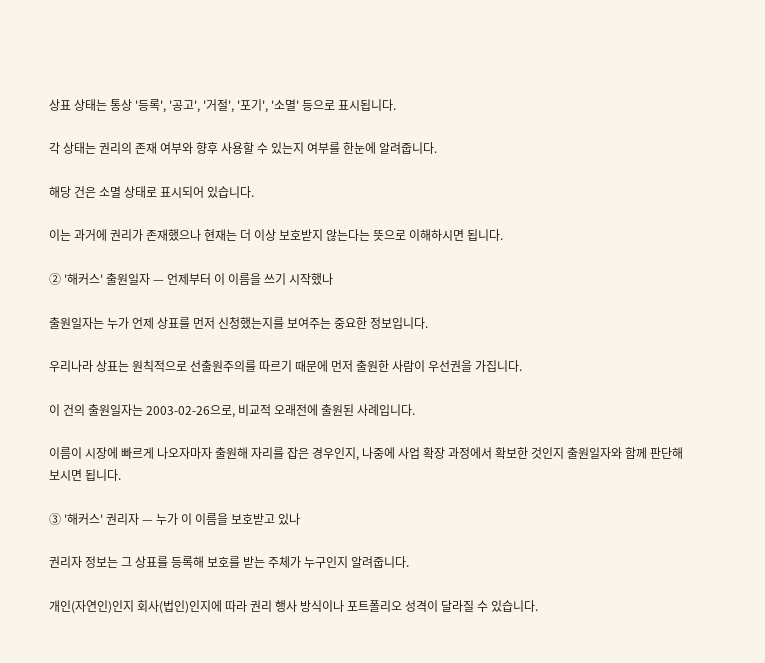상표 상태는 통상 '등록', '공고', '거절', '포기', '소멸' 등으로 표시됩니다.

각 상태는 권리의 존재 여부와 향후 사용할 수 있는지 여부를 한눈에 알려줍니다.

해당 건은 소멸 상태로 표시되어 있습니다.

이는 과거에 권리가 존재했으나 현재는 더 이상 보호받지 않는다는 뜻으로 이해하시면 됩니다.

② '해커스' 출원일자 — 언제부터 이 이름을 쓰기 시작했나

출원일자는 누가 언제 상표를 먼저 신청했는지를 보여주는 중요한 정보입니다.

우리나라 상표는 원칙적으로 선출원주의를 따르기 때문에 먼저 출원한 사람이 우선권을 가집니다.

이 건의 출원일자는 2003-02-26으로, 비교적 오래전에 출원된 사례입니다.

이름이 시장에 빠르게 나오자마자 출원해 자리를 잡은 경우인지, 나중에 사업 확장 과정에서 확보한 것인지 출원일자와 함께 판단해 보시면 됩니다.

③ '해커스' 권리자 — 누가 이 이름을 보호받고 있나

권리자 정보는 그 상표를 등록해 보호를 받는 주체가 누구인지 알려줍니다.

개인(자연인)인지 회사(법인)인지에 따라 권리 행사 방식이나 포트폴리오 성격이 달라질 수 있습니다.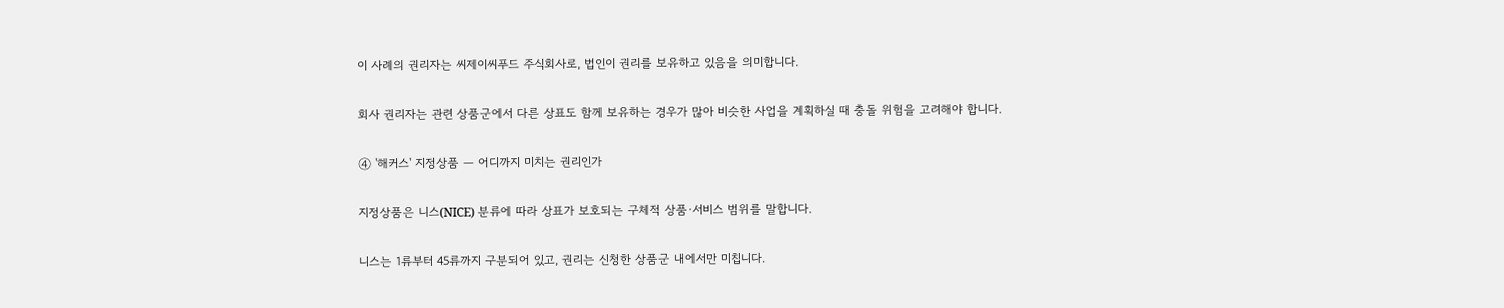이 사례의 권리자는 씨제이씨푸드 주식회사로, 법인이 권리를 보유하고 있음을 의미합니다.

회사 권리자는 관련 상품군에서 다른 상표도 함께 보유하는 경우가 많아 비슷한 사업을 계획하실 때 충돌 위험을 고려해야 합니다.

④ '해커스' 지정상품 — 어디까지 미치는 권리인가

지정상품은 니스(NICE) 분류에 따라 상표가 보호되는 구체적 상품·서비스 범위를 말합니다.

니스는 1류부터 45류까지 구분되어 있고, 권리는 신청한 상품군 내에서만 미칩니다.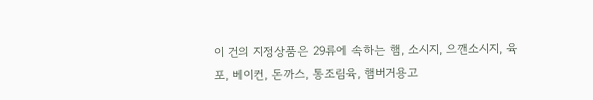이 건의 지정상품은 29류에 속하는 햄, 소시지, 으깬소시지, 육포, 베이컨, 돈까스, 통조림육, 햄버거용고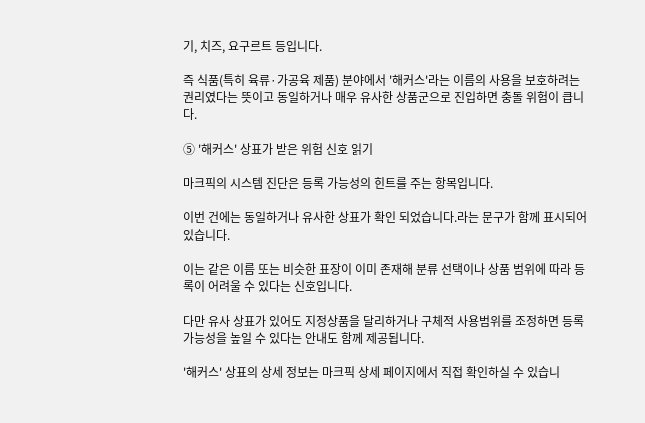기, 치즈, 요구르트 등입니다.

즉 식품(특히 육류·가공육 제품) 분야에서 '해커스'라는 이름의 사용을 보호하려는 권리였다는 뜻이고 동일하거나 매우 유사한 상품군으로 진입하면 충돌 위험이 큽니다.

⑤ '해커스' 상표가 받은 위험 신호 읽기

마크픽의 시스템 진단은 등록 가능성의 힌트를 주는 항목입니다.

이번 건에는 동일하거나 유사한 상표가 확인 되었습니다.라는 문구가 함께 표시되어 있습니다.

이는 같은 이름 또는 비슷한 표장이 이미 존재해 분류 선택이나 상품 범위에 따라 등록이 어려울 수 있다는 신호입니다.

다만 유사 상표가 있어도 지정상품을 달리하거나 구체적 사용범위를 조정하면 등록 가능성을 높일 수 있다는 안내도 함께 제공됩니다.

'해커스' 상표의 상세 정보는 마크픽 상세 페이지에서 직접 확인하실 수 있습니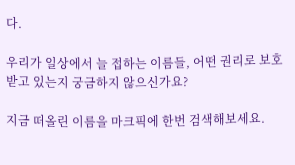다.

우리가 일상에서 늘 접하는 이름들, 어떤 권리로 보호받고 있는지 궁금하지 않으신가요?

지금 떠올린 이름을 마크픽에 한번 검색해보세요.